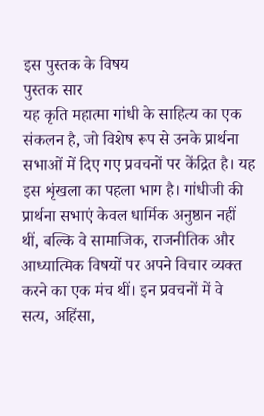इस पुस्तक के विषय
पुस्तक सार
यह कृति महात्मा गांधी के साहित्य का एक संकलन है, जो विशेष रूप से उनके प्रार्थना सभाओं में दिए गए प्रवचनों पर केंद्रित है। यह इस शृंखला का पहला भाग है। गांधीजी की प्रार्थना सभाएं केवल धार्मिक अनुष्ठान नहीं थीं, बल्कि वे सामाजिक, राजनीतिक और आध्यात्मिक विषयों पर अपने विचार व्यक्त करने का एक मंच थीं। इन प्रवचनों में वे सत्य, अहिंसा,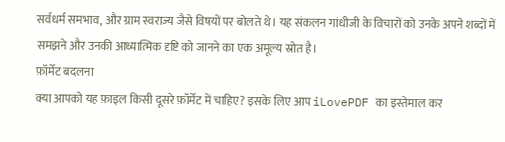सर्वधर्म समभाव, और ग्राम स्वराज्य जैसे विषयों पर बोलते थे। यह संकलन गांधीजी के विचारों को उनके अपने शब्दों में समझने और उनकी आध्यात्मिक दृष्टि को जानने का एक अमूल्य स्रोत है।
फ़ॉर्मेट बदलना
क्या आपको यह फ़ाइल किसी दूसरे फ़ॉर्मेट में चाहिए? इसके लिए आप iLovePDF का इस्तेमाल कर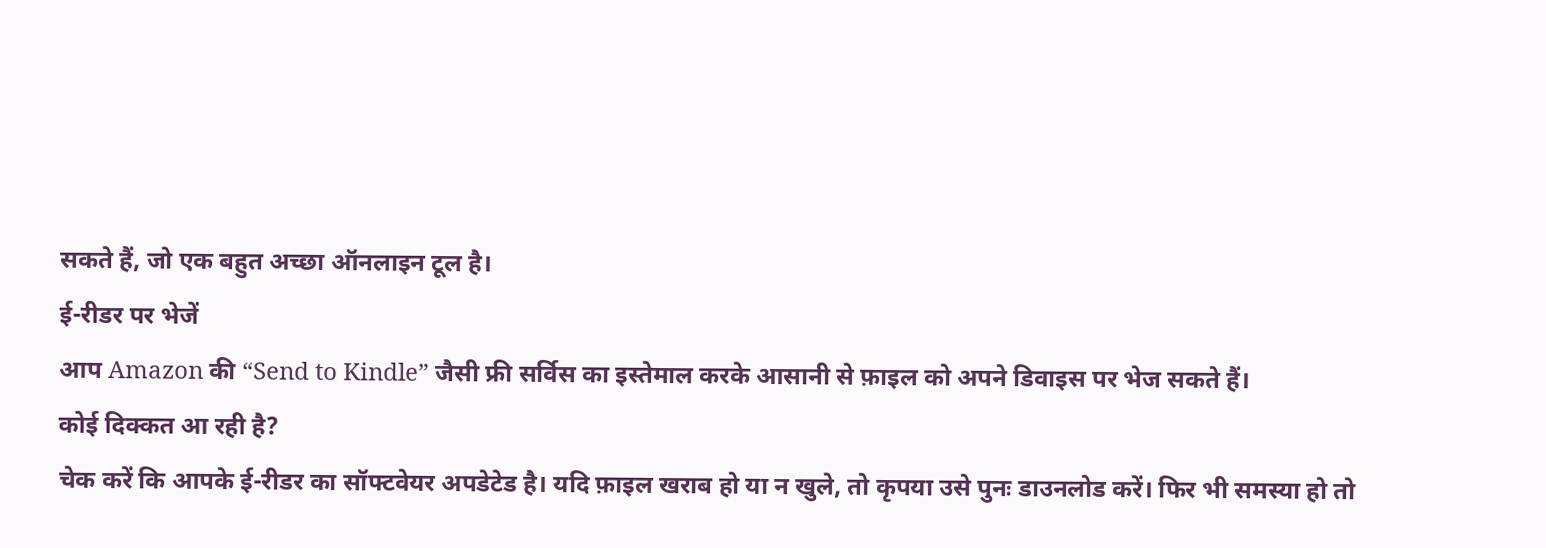सकते हैं, जो एक बहुत अच्छा ऑनलाइन टूल है।
ई-रीडर पर भेजें
आप Amazon की “Send to Kindle” जैसी फ्री सर्विस का इस्तेमाल करके आसानी से फ़ाइल को अपने डिवाइस पर भेज सकते हैं।
कोई दिक्कत आ रही है?
चेक करें कि आपके ई-रीडर का सॉफ्टवेयर अपडेटेड है। यदि फ़ाइल खराब हो या न खुले, तो कृपया उसे पुनः डाउनलोड करें। फिर भी समस्या हो तो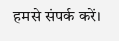हमसे संपर्क करें।